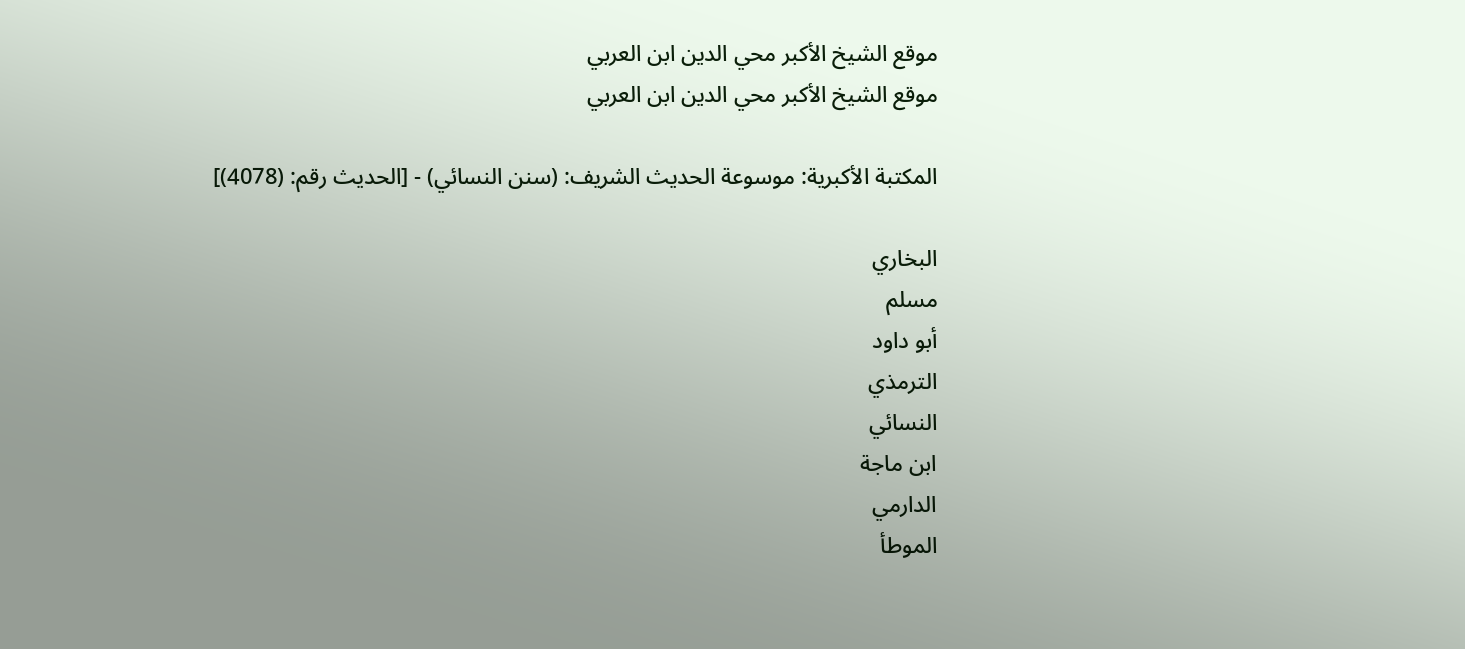موقع الشيخ الأكبر محي الدين ابن العربي
موقع الشيخ الأكبر محي الدين ابن العربي

المكتبة الأكبرية: موسوعة الحديث الشريف: (سنن النسائي) - [الحديث رقم: (4078)]

البخاري
مسلم
أبو داود
الترمذي
النسائي
ابن ماجة
الدارمي
الموطأ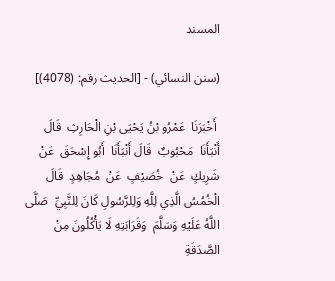المسند

(سنن النسائي) - [الحديث رقم: (4078)]

 أَخْبَرَنَا  عَمْرُو بْنُ يَحْيَى بْنِ الْحَارِثِ  قَالَ أَنْبَأَنَا  مَحْبُوبٌ  قَالَ أَنْبَأَنَا  أَبُو إِسْحَقَ  عَنْ  شَرِيكٍ  عَنْ  خُصَيْفٍ  عَنْ  مُجَاهِدٍ  قَالَ  الْخُمُسُ الَّذِي لِلَّهِ وَلِلرَّسُولِ كَانَ لِلنَّبِيِّ  صَلَّى اللَّهُ عَلَيْهِ وَسَلَّمَ  وَقَرَابَتِهِ لَا يَأْكُلُونَ مِنْ الصَّدَقَةِ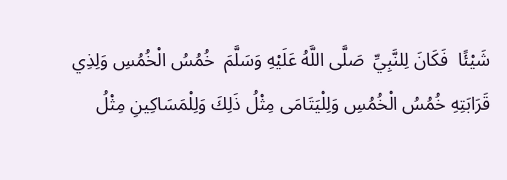شَيْئًا  فَكَانَ لِلنَّبِيِّ  صَلَّى اللَّهُ عَلَيْهِ وَسَلَّمَ  خُمُسُ الْخُمُسِ وَلِذِي قَرَابَتِهِ خُمُسُ الْخُمُسِ وَلِلْيَتَامَى مِثْلُ ذَلِكَ وَلِلْمَسَاكِينِ مِثْلُ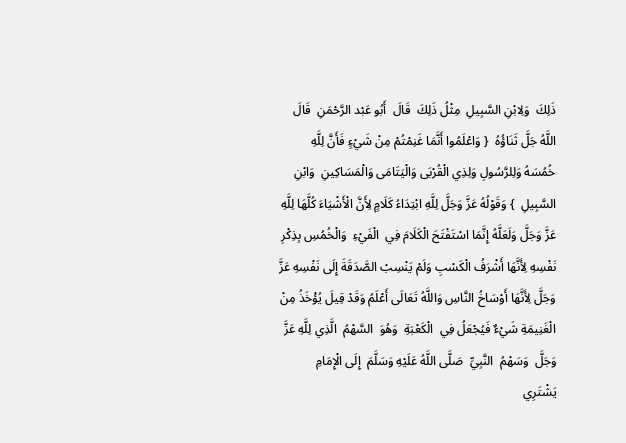ذَلِكَ  وَلِابْنِ السَّبِيلِ  مِثْلُ ذَلِكَ  قَالَ  أَبُو عَبْد الرَّحْمَنِ  قَالَ اللَّهُ جَلَّ ثَنَاؤُهُ  { وَاعْلَمُوا أَنَّمَا غَنِمْتُمْ مِنْ شَيْءٍ فَأَنَّ لِلَّهِ خُمُسَهُ وَلِلرَّسُولِ وَلِذِي الْقُرْبَى وَالْيَتَامَى وَالْمَسَاكِينِ  وَابْنِ السَّبِيلِ  } وَقَوْلُهُ عَزَّ وَجَلَّ لِلَّهِ ابْتِدَاءُ كَلَامٍ لِأَنَّ الْأَشْيَاءَ كُلَّهَا لِلَّهِ عَزَّ وَجَلَّ وَلَعَلَّهُ إِنَّمَا اسْتَفْتَحَ الْكَلَامَ فِي  الْفَيْءِ  وَالْخُمُسِ بِذِكْرِ نَفْسِهِ لِأَنَّهَا أَشْرَفُ الْكَسْبِ وَلَمْ يَنْسِبْ الصَّدَقَةَ إِلَى نَفْسِهِ عَزَّ وَجَلَّ لِأَنَّهَا أَوْسَاخُ النَّاسِ وَاللَّهُ تَعَالَى أَعْلَمُ وَقَدْ قِيلَ يُؤْخَذُ مِنْ الْغَنِيمَةِ شَيْءٌ فَيُجْعَلُ فِي  الْكَعْبَةِ  وَهُوَ  السَّهْمُ  الَّذِي لِلَّهِ عَزَّ وَجَلَّ  وَسَهْمُ  النَّبِيِّ  صَلَّى اللَّهُ عَلَيْهِ وَسَلَّمَ  إِلَى الْإِمَامِ  يَشْتَرِي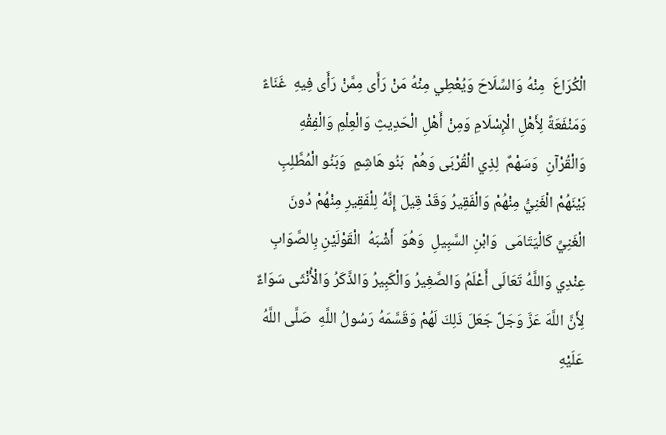الْكُرَاعَ  مِنْهُ وَالسِّلَاحَ وَيُعْطِي مِنْهُ مَنْ رَأَى مِمَّنْ رَأَى فِيهِ  غَنَاءً  وَمَنْفَعَةً لِأَهْلِ الْإِسْلَامِ وَمِنْ أَهْلِ الْحَدِيثِ وَالْعِلْمِ وَالْفِقْهِ وَالْقُرْآنِ  وَسَهْمٌ  لِذِي الْقُرْبَى وَهُمْ  بَنُو هَاشِمٍ  وَبَنُو الْمُطَّلِبِ  بَيْنَهُمْ الْغَنِيُّ مِنْهُمْ وَالْفَقِيرُ وَقَدْ قِيلَ إِنَّهُ لِلْفَقِيرِ مِنْهُمْ دُونَ الْغَنِيِّ كَالْيَتَامَى  وَابْنِ السَّبِيلِ  وَهُوَ  أَشْبَهُ  الْقَوْلَيْنِ بِالصَّوَابِ عِنْدِي وَاللَّهُ تَعَالَى أَعْلَمُ وَالصَّغِيرُ وَالْكَبِيرُ وَالذَّكَرُ وَالْأُنْثَى سَوَاءٌ لِأَنَّ اللَّهَ عَزَّ وَجَلَّ جَعَلَ ذَلِكَ لَهُمْ وَقَسَّمَهُ رَسُولُ اللَّهِ  صَلَّى اللَّهُ عَلَيْهِ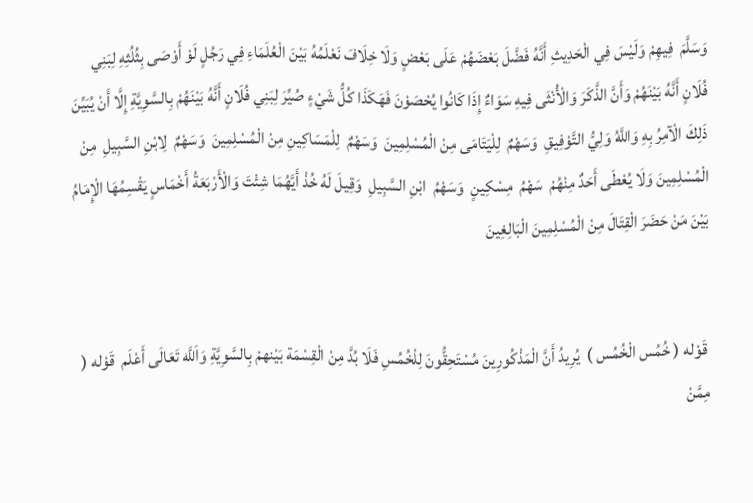وَسَلَّمَ  فِيهِمْ وَلَيْسَ فِي الْحَدِيثِ أَنَّهُ فَضَّلَ بَعْضَهُمْ عَلَى بَعْضٍ وَلَا خِلَافَ نَعْلَمُهُ بَيْنَ الْعُلَمَاءِ فِي رَجُلٍ لَوْ أَوْصَى بِثُلُثِهِ لِبَنِي فُلَانٍ أَنَّهُ بَيْنَهُمْ وَأَنَّ الذَّكَرَ وَالْأُنْثَى فِيهِ سَوَاءٌ إِذَا كَانُوا يُحْصَوْنَ فَهَكَذَا كُلُّ شَيْءٍ صُيِّرَ لِبَنِي فُلَانٍ أَنَّهُ بَيْنَهُمْ بِالسَّوِيَّةِ إِلَّا أَنْ يُبَيِّنَ ذَلِكَ الْآمِرُ بِهِ وَاللَّهُ وَلِيُّ التَّوْفِيقِ  وَسَهْمٌ  لِلْيَتَامَى مِنْ الْمُسْلِمِينَ  وَسَهْمٌ  لِلْمَسَاكِينِ مِنْ الْمُسْلِمِينَ  وَسَهْمٌ  لِابْنِ السَّبِيلِ  مِنْ الْمُسْلِمِينَ وَلَا يُعْطَى أَحَدٌ مِنْهُمْ  سَهْمُ  مِسْكِينٍ  وَسَهْمُ  ابْنِ السَّبِيلِ  وَقِيلَ لَهُ خُذْ أَيَّهُمَا شِئْتَ وَالْأَرْبَعَةُ أَخْمَاسٍ يَقْسِمُهَا الْإِمَامُ بَيْنَ مَنْ حَضَرَ الْقِتَالَ مِنْ الْمُسْلِمِينَ الْبَالِغِينَ


 قَوْله ( خُمُس الْخُمُس )  يُرِيدُ أَنَّ الْمَذْكُورِينَ مُسْتَحِقُّونَ لِلْخُمُسِ فَلَا بُدَّ مِنْ الْقِسْمَة بَيْنهمْ بِالسَّوِيَّةِ وَاَللَّه تَعَالَى أَعْلَم  قَوْله ( مِمَّنْ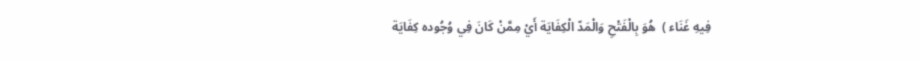فِيهِ غَنَاء )  هُوَ بِالْفَتْحِ وَالْمَدّ الْكِفَايَة أَيْ مِمَّنْ كَانَ فِي وُجُوده كِفَايَة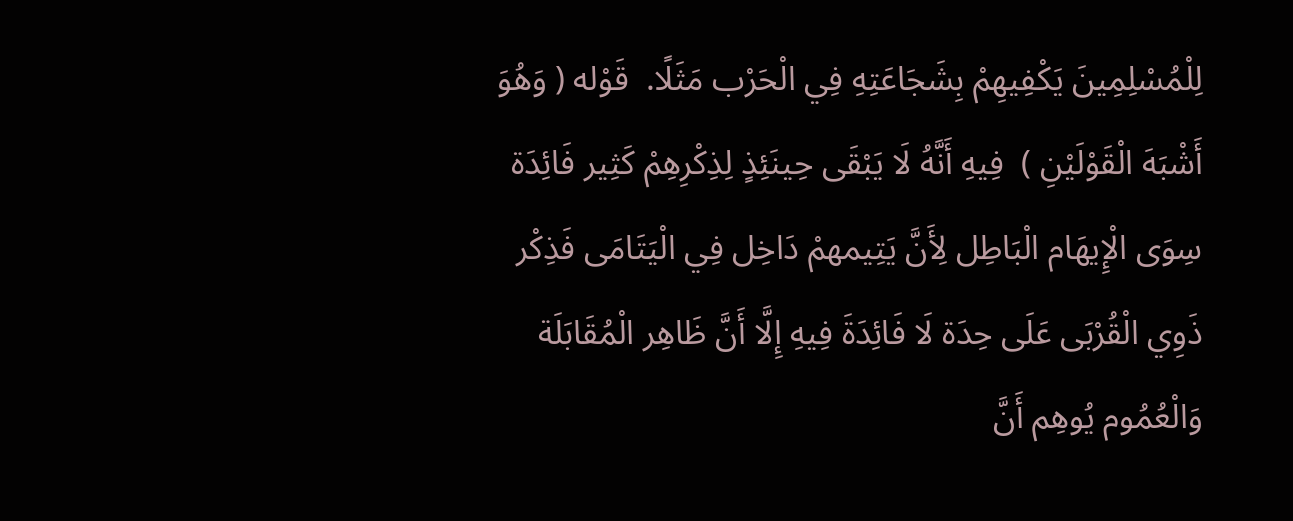لِلْمُسْلِمِينَ يَكْفِيهِمْ بِشَجَاعَتِهِ فِي الْحَرْب مَثَلًا.  قَوْله ( وَهُوَ أَشْبَهَ الْقَوْلَيْنِ )  فِيهِ أَنَّهُ لَا يَبْقَى حِينَئِذٍ لِذِكْرِهِمْ كَثِير فَائِدَة سِوَى الْإِيهَام الْبَاطِل لِأَنَّ يَتِيمهمْ دَاخِل فِي الْيَتَامَى فَذِكْر ذَوِي الْقُرْبَى عَلَى حِدَة لَا فَائِدَةَ فِيهِ إِلَّا أَنَّ ظَاهِر الْمُقَابَلَة وَالْعُمُوم يُوهِم أَنَّ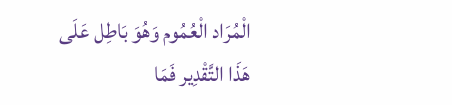الْمُرَاد الْعُمُوم وَهُوَ بَاطِل عَلَى هَذَا التَّقْدِير فَمَا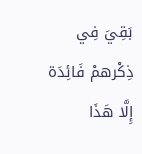بَقِيَ فِي ذِكْرهمْ فَائِدَة إِلَّا هَذَا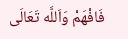فَافْهَمْ وَاَللَّه تَعَالَى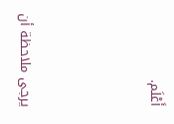أَعْلَم.



يرجى ملاحظة أن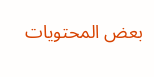بعض المحتويات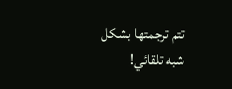تتم ترجمتها بشكل شبه تلقائي!